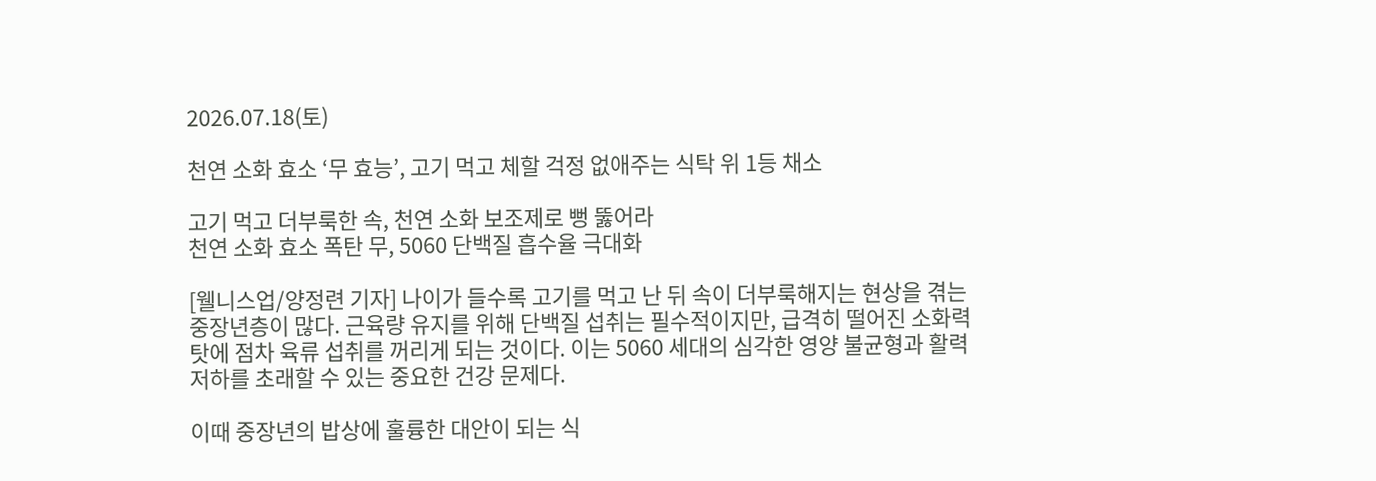2026.07.18(토)

천연 소화 효소 ‘무 효능’, 고기 먹고 체할 걱정 없애주는 식탁 위 1등 채소

고기 먹고 더부룩한 속, 천연 소화 보조제로 뻥 뚫어라
천연 소화 효소 폭탄 무, 5060 단백질 흡수율 극대화

[웰니스업/양정련 기자] 나이가 들수록 고기를 먹고 난 뒤 속이 더부룩해지는 현상을 겪는 중장년층이 많다. 근육량 유지를 위해 단백질 섭취는 필수적이지만, 급격히 떨어진 소화력 탓에 점차 육류 섭취를 꺼리게 되는 것이다. 이는 5060 세대의 심각한 영양 불균형과 활력 저하를 초래할 수 있는 중요한 건강 문제다.

이때 중장년의 밥상에 훌륭한 대안이 되는 식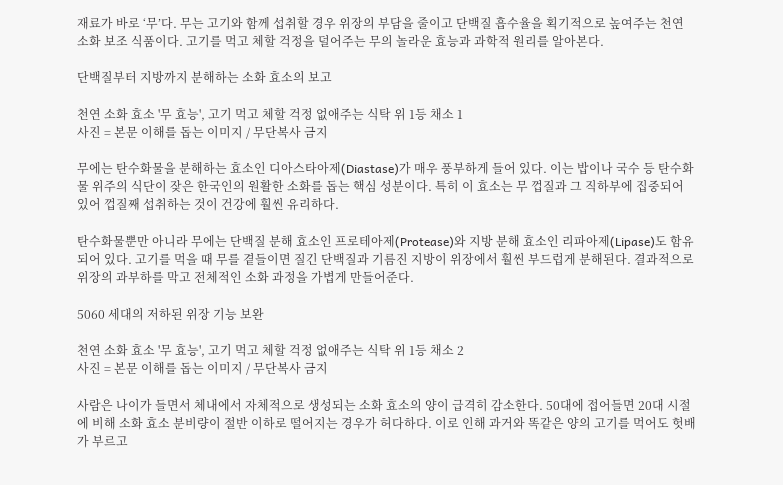재료가 바로 ‘무’다. 무는 고기와 함께 섭취할 경우 위장의 부담을 줄이고 단백질 흡수율을 획기적으로 높여주는 천연 소화 보조 식품이다. 고기를 먹고 체할 걱정을 덜어주는 무의 놀라운 효능과 과학적 원리를 알아본다.

단백질부터 지방까지 분해하는 소화 효소의 보고

천연 소화 효소 '무 효능', 고기 먹고 체할 걱정 없애주는 식탁 위 1등 채소 1
사진 = 본문 이해를 돕는 이미지 / 무단복사 금지

무에는 탄수화물을 분해하는 효소인 디아스타아제(Diastase)가 매우 풍부하게 들어 있다. 이는 밥이나 국수 등 탄수화물 위주의 식단이 잦은 한국인의 원활한 소화를 돕는 핵심 성분이다. 특히 이 효소는 무 껍질과 그 직하부에 집중되어 있어 껍질째 섭취하는 것이 건강에 훨씬 유리하다.

탄수화물뿐만 아니라 무에는 단백질 분해 효소인 프로테아제(Protease)와 지방 분해 효소인 리파아제(Lipase)도 함유되어 있다. 고기를 먹을 때 무를 곁들이면 질긴 단백질과 기름진 지방이 위장에서 훨씬 부드럽게 분해된다. 결과적으로 위장의 과부하를 막고 전체적인 소화 과정을 가볍게 만들어준다.

5060 세대의 저하된 위장 기능 보완

천연 소화 효소 '무 효능', 고기 먹고 체할 걱정 없애주는 식탁 위 1등 채소 2
사진 = 본문 이해를 돕는 이미지 / 무단복사 금지

사람은 나이가 들면서 체내에서 자체적으로 생성되는 소화 효소의 양이 급격히 감소한다. 50대에 접어들면 20대 시절에 비해 소화 효소 분비량이 절반 이하로 떨어지는 경우가 허다하다. 이로 인해 과거와 똑같은 양의 고기를 먹어도 헛배가 부르고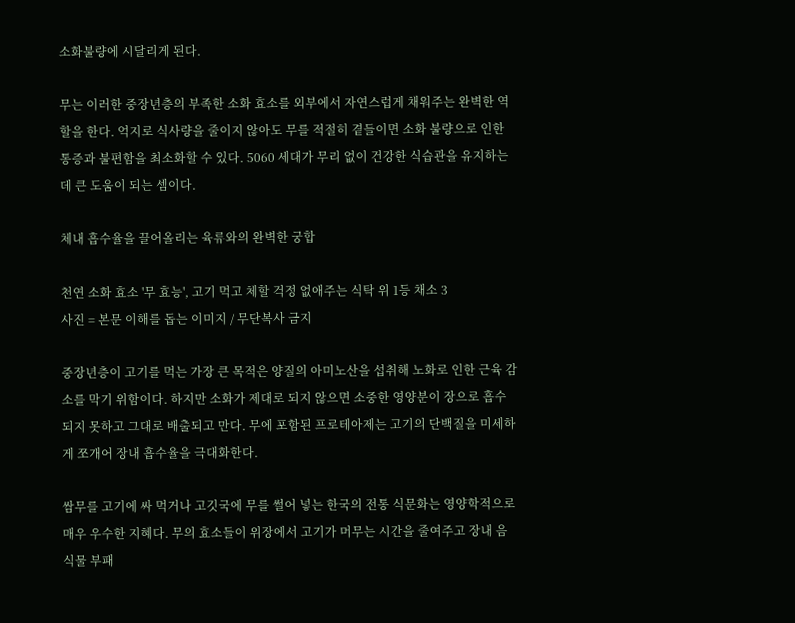소화불량에 시달리게 된다.

무는 이러한 중장년층의 부족한 소화 효소를 외부에서 자연스럽게 채워주는 완벽한 역할을 한다. 억지로 식사량을 줄이지 않아도 무를 적절히 곁들이면 소화 불량으로 인한 통증과 불편함을 최소화할 수 있다. 5060 세대가 무리 없이 건강한 식습관을 유지하는 데 큰 도움이 되는 셈이다.

체내 흡수율을 끌어올리는 육류와의 완벽한 궁합

천연 소화 효소 '무 효능', 고기 먹고 체할 걱정 없애주는 식탁 위 1등 채소 3
사진 = 본문 이해를 돕는 이미지 / 무단복사 금지

중장년층이 고기를 먹는 가장 큰 목적은 양질의 아미노산을 섭취해 노화로 인한 근육 감소를 막기 위함이다. 하지만 소화가 제대로 되지 않으면 소중한 영양분이 장으로 흡수되지 못하고 그대로 배출되고 만다. 무에 포함된 프로테아제는 고기의 단백질을 미세하게 쪼개어 장내 흡수율을 극대화한다.

쌈무를 고기에 싸 먹거나 고깃국에 무를 썰어 넣는 한국의 전통 식문화는 영양학적으로 매우 우수한 지혜다. 무의 효소들이 위장에서 고기가 머무는 시간을 줄여주고 장내 음식물 부패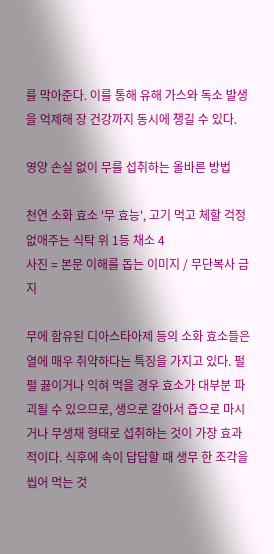를 막아준다. 이를 통해 유해 가스와 독소 발생을 억제해 장 건강까지 동시에 챙길 수 있다.

영양 손실 없이 무를 섭취하는 올바른 방법

천연 소화 효소 '무 효능', 고기 먹고 체할 걱정 없애주는 식탁 위 1등 채소 4
사진 = 본문 이해를 돕는 이미지 / 무단복사 금지

무에 함유된 디아스타아제 등의 소화 효소들은 열에 매우 취약하다는 특징을 가지고 있다. 펄펄 끓이거나 익혀 먹을 경우 효소가 대부분 파괴될 수 있으므로, 생으로 갈아서 즙으로 마시거나 무생채 형태로 섭취하는 것이 가장 효과적이다. 식후에 속이 답답할 때 생무 한 조각을 씹어 먹는 것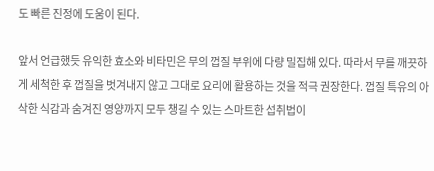도 빠른 진정에 도움이 된다.

앞서 언급했듯 유익한 효소와 비타민은 무의 껍질 부위에 다량 밀집해 있다. 따라서 무를 깨끗하게 세척한 후 껍질을 벗겨내지 않고 그대로 요리에 활용하는 것을 적극 권장한다. 껍질 특유의 아삭한 식감과 숨겨진 영양까지 모두 챙길 수 있는 스마트한 섭취법이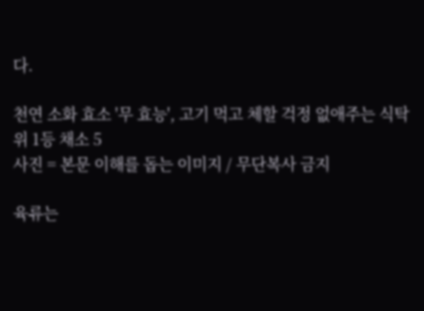다.

천연 소화 효소 '무 효능', 고기 먹고 체할 걱정 없애주는 식탁 위 1등 채소 5
사진 = 본문 이해를 돕는 이미지 / 무단복사 금지

육류는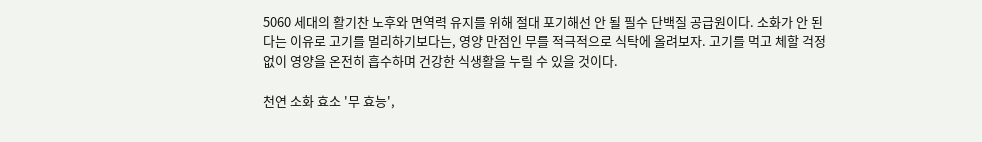5060 세대의 활기찬 노후와 면역력 유지를 위해 절대 포기해선 안 될 필수 단백질 공급원이다. 소화가 안 된다는 이유로 고기를 멀리하기보다는, 영양 만점인 무를 적극적으로 식탁에 올려보자. 고기를 먹고 체할 걱정 없이 영양을 온전히 흡수하며 건강한 식생활을 누릴 수 있을 것이다.

천연 소화 효소 '무 효능',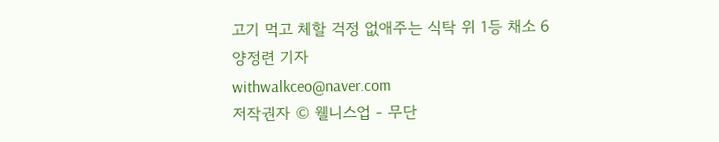고기 먹고 체할 걱정 없애주는 식탁 위 1등 채소 6
양정련 기자
withwalkceo@naver.com
저작권자 © 웰니스업 - 무단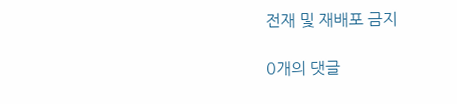전재 및 재배포 금지

0개의 댓글